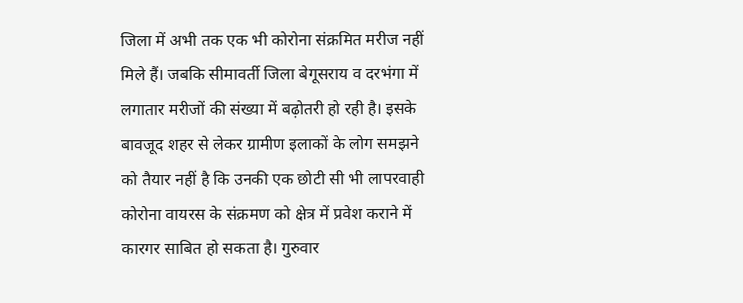जिला में अभी तक एक भी कोरोना संक्रमित मरीज नहीं मिले हैं। जबकि सीमावर्ती जिला बेगूसराय व दरभंगा में लगातार मरीजों की संख्या में बढ़ोतरी हो रही है। इसके बावजूद शहर से लेकर ग्रामीण इलाकों के लोग समझने को तैयार नहीं है कि उनकी एक छोटी सी भी लापरवाही कोरोना वायरस के संक्रमण को क्षेत्र में प्रवेश कराने में कारगर साबित हो सकता है। गुरुवार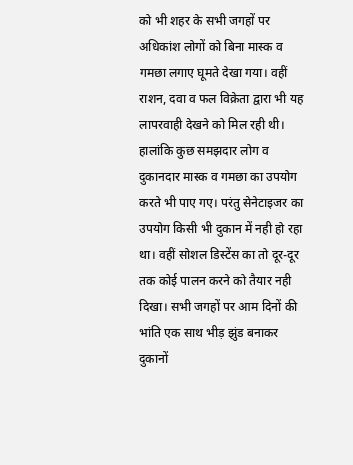को भी शहर के सभी जगहों पर अधिकांश लोगों को बिना मास्क व गमछा लगाए घूमते देखा गया। वहीं राशन, दवा व फल विक्रेता द्वारा भी यह लापरवाही देखने को मिल रही थी। हालांकि कुछ समझदार लोग व दुकानदार मास्क व गमछा का उपयोग करते भी पाए गए। परंतु सेनेटाइजर का उपयोग किसी भी दुकान में नही हो रहा था। वहीं सोशल डिस्टेंस का तो दूर-दूर तक कोई पालन करने को तैयार नही दिखा। सभी जगहों पर आम दिनों की भांति एक साथ भीड़ झुंड बनाकर दुकानों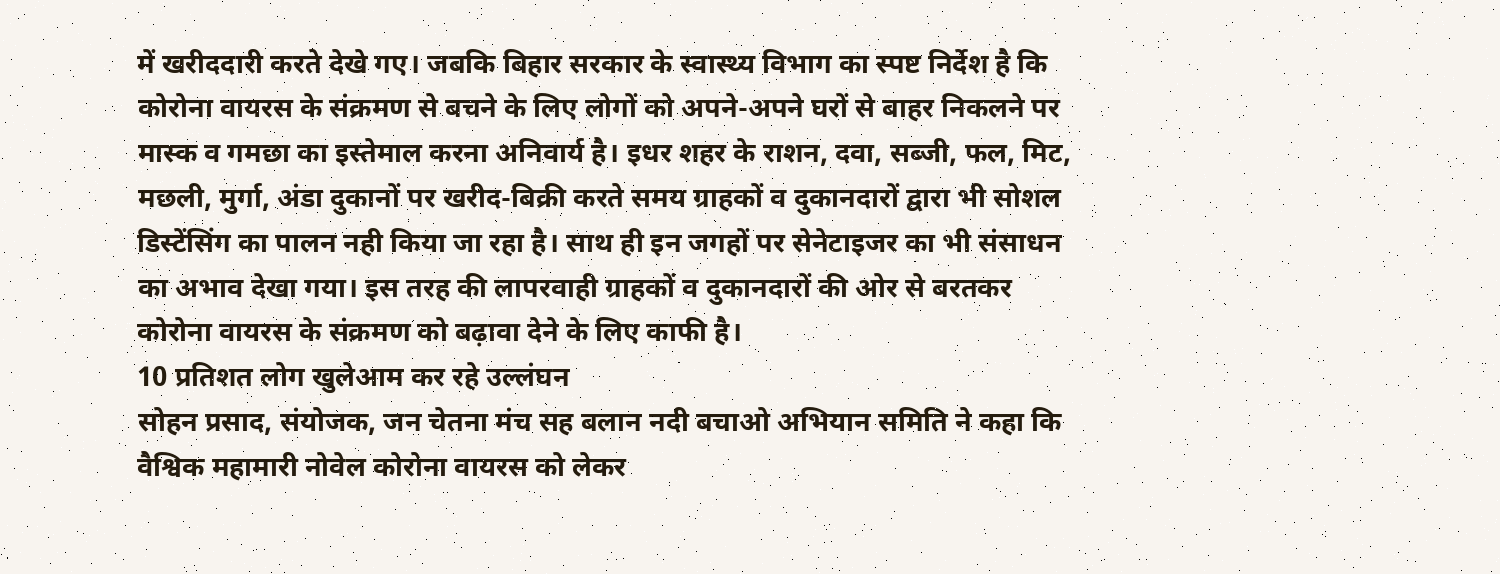में खरीददारी करते देखे गए। जबकि बिहार सरकार के स्वास्थ्य विभाग का स्पष्ट निर्देश है कि कोरोना वायरस के संक्रमण से बचने के लिए लोगों को अपने-अपने घरों से बाहर निकलने पर मास्क व गमछा का इस्तेमाल करना अनिवार्य है। इधर शहर के राशन, दवा, सब्जी, फल, मिट, मछली, मुर्गा, अंडा दुकानों पर खरीद-बिक्री करते समय ग्राहकों व दुकानदारों द्वारा भी सोशल डिस्टेंसिंग का पालन नही किया जा रहा है। साथ ही इन जगहों पर सेनेटाइजर का भी संसाधन का अभाव देखा गया। इस तरह की लापरवाही ग्राहकों व दुकानदारों की ओर से बरतकर कोरोना वायरस के संक्रमण को बढ़ावा देने के लिए काफी है।
10 प्रतिशत लोग खुलेआम कर रहे उल्लंघन
सोहन प्रसाद, संयोजक, जन चेतना मंच सह बलान नदी बचाओ अभियान समिति ने कहा कि वैश्विक महामारी नोवेल कोरोना वायरस को लेकर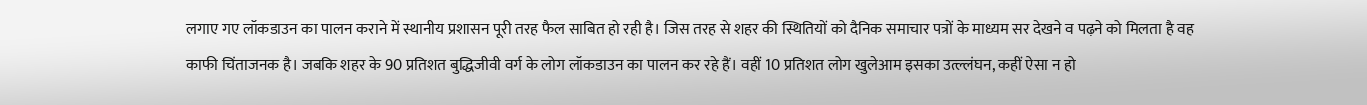लगाए गए लॉकडाउन का पालन कराने में स्थानीय प्रशासन पूरी तरह फैल साबित हो रही है। जिस तरह से शहर की स्थितियों को दैनिक समाचार पत्रों के माध्यम सर देखने व पढ़ने को मिलता है वह काफी चिंताजनक है। जबकि शहर के 90 प्रतिशत बुद्धिजीवी वर्ग के लोग लॉकडाउन का पालन कर रहे हैं। वहीं 10 प्रतिशत लोग खुलेआम इसका उत्ल्लंघन, कहीं ऐसा न हो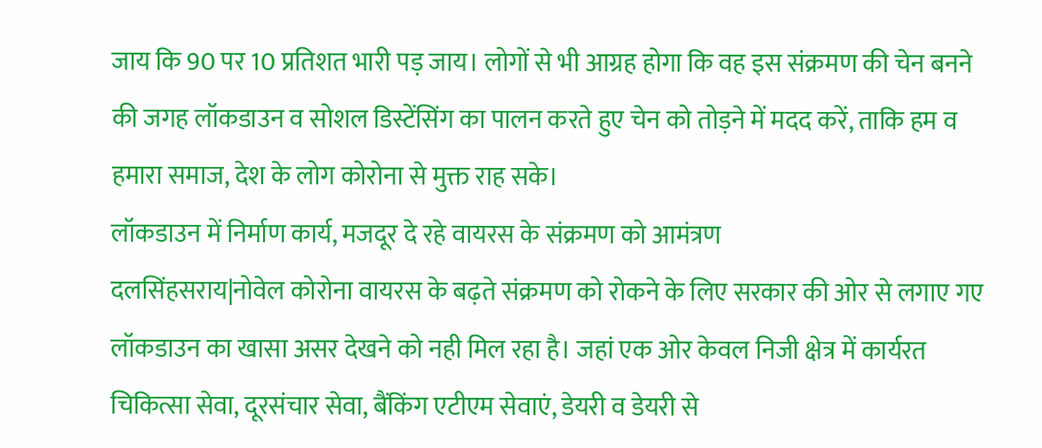जाय कि 90 पर 10 प्रतिशत भारी पड़ जाय। लोगों से भी आग्रह होगा कि वह इस संक्रमण की चेन बनने की जगह लॉकडाउन व सोशल डिस्टेंसिंग का पालन करते हुए चेन को तोड़ने में मदद करें, ताकि हम व हमारा समाज, देश के लोग कोरोना से मुक्त राह सके।
लॉकडाउन में निर्माण कार्य, मजदूर दे रहे वायरस के संक्रमण को आमंत्रण
दलसिंहसराय|नोवेल कोरोना वायरस के बढ़ते संक्रमण को रोकने के लिए सरकार की ओर से लगाए गए लॉकडाउन का खासा असर देखने को नही मिल रहा है। जहां एक ओर केवल निजी क्षेत्र में कार्यरत चिकित्सा सेवा, दूरसंचार सेवा, बैंकिंग एटीएम सेवाएं, डेयरी व डेयरी से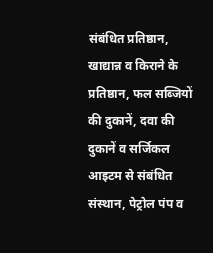संबंधित प्रतिष्ठान, खाद्यान्न व किराने के प्रतिष्ठान, फल सब्जियों की दुकानें, दवा की दुकानें व सर्जिकल आइटम से संबंधित संस्थान, पेट्रोल पंप व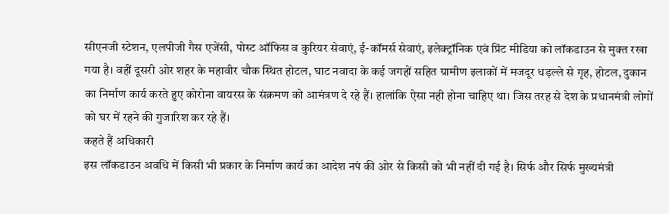सीएनजी स्टेशन, एलपीजी गैस एजेंसी, पोस्ट ऑफिस व कुरियर सेवाएं, ई-कॉमर्स सेवाएं, इलेक्ट्रॉनिक एवं प्रिंट मीडिया को लॉकडाउन से मुक्त रखा गया है। वहीं दूसरी ओर शहर के महावीर चौक स्थित होटल, घाट नवादा के कई जगहों सहित ग्रामीण इलाकों में मजदूर धड़ल्ले से गृह, होटल, दुकान का निर्माण कार्य करते हुए कोरोना वायरस के संक्रमण को आमंत्रण दे रहे हैं। हालांकि ऐसा नही होना चाहिए था। जिस तरह से देश के प्रधानमंत्री लोगों को घर में रहने की गुजारिश कर रहे हैं।
कहते हैं अधिकारी
इस लॉकडाउन अवधि में किसी भी प्रकार के निर्माण कार्य का आदेश नपं की ओर से किसी को भी नहीं दी गई है। सिर्फ और सिर्फ मुख्यमंत्री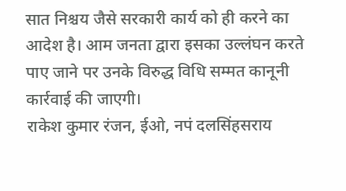सात निश्चय जैसे सरकारी कार्य को ही करने का आदेश है। आम जनता द्वारा इसका उल्लंघन करते पाए जाने पर उनके विरुद्ध विधि सम्मत कानूनी कार्रवाई की जाएगी।
राकेश कुमार रंजन, ईओ, नपं दलसिंहसराय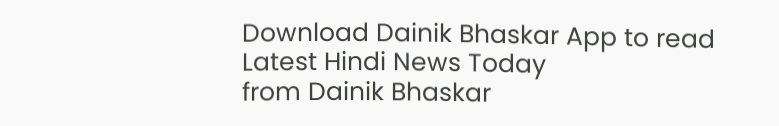Download Dainik Bhaskar App to read Latest Hindi News Today
from Dainik Bhaskar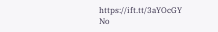https://ift.tt/3aYOcGY
No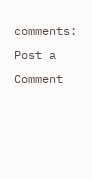comments:
Post a Comment